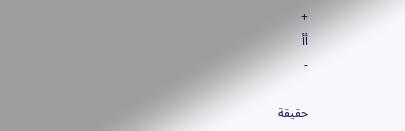+
أأ
-

حقيقة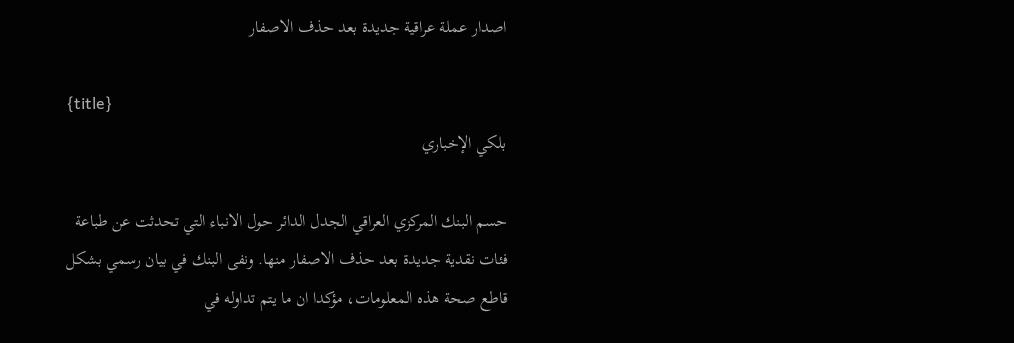اصدار عملة عراقية جديدة بعد حذف الاصفار

{title}
بلكي الإخباري

حسم البنك المركزي العراقي الجدل الدائر حول الانباء التي تحدثت عن طباعة فئات نقدية جديدة بعد حذف الاصفار منها. ونفى البنك في بيان رسمي بشكل قاطع صحة هذه المعلومات، مؤكدا ان ما يتم تداوله في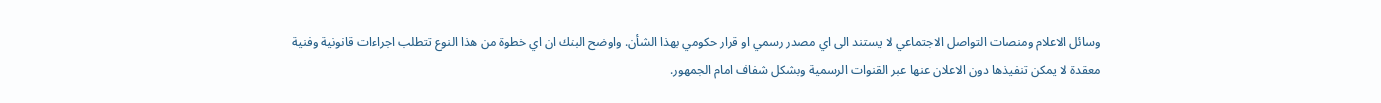وسائل الاعلام ومنصات التواصل الاجتماعي لا يستند الى اي مصدر رسمي او قرار حكومي بهذا الشأن. واوضح البنك ان اي خطوة من هذا النوع تتطلب اجراءات قانونية وفنية معقدة لا يمكن تنفيذها دون الاعلان عنها عبر القنوات الرسمية وبشكل شفاف امام الجمهور.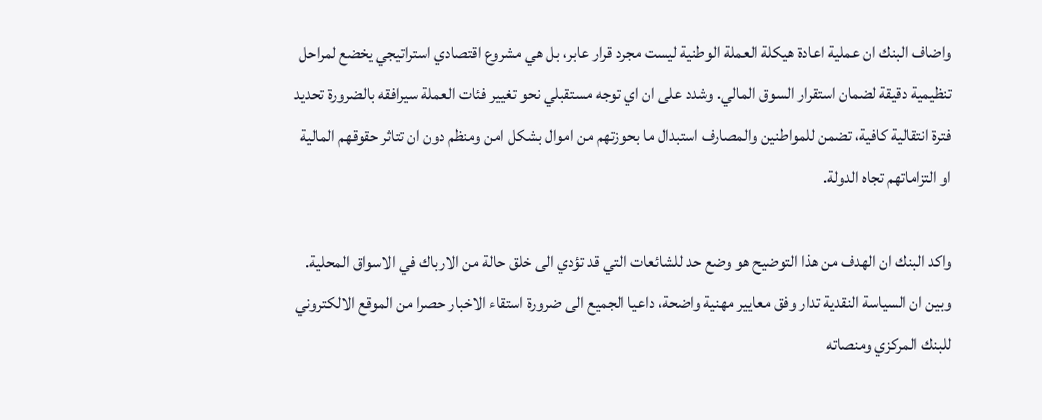واضاف البنك ان عملية اعادة هيكلة العملة الوطنية ليست مجرد قرار عابر، بل هي مشروع اقتصادي استراتيجي يخضع لمراحل تنظيمية دقيقة لضمان استقرار السوق المالي. وشدد على ان اي توجه مستقبلي نحو تغيير فئات العملة سيرافقه بالضرورة تحديد فترة انتقالية كافية، تضمن للمواطنين والمصارف استبدال ما بحوزتهم من اموال بشكل امن ومنظم دون ان تتاثر حقوقهم المالية او التزاماتهم تجاه الدولة.

واكد البنك ان الهدف من هذا التوضيح هو وضع حد للشائعات التي قد تؤدي الى خلق حالة من الارباك في الاسواق المحلية. وبين ان السياسة النقدية تدار وفق معايير مهنية واضحة، داعيا الجميع الى ضرورة استقاء الاخبار حصرا من الموقع الالكتروني للبنك المركزي ومنصاته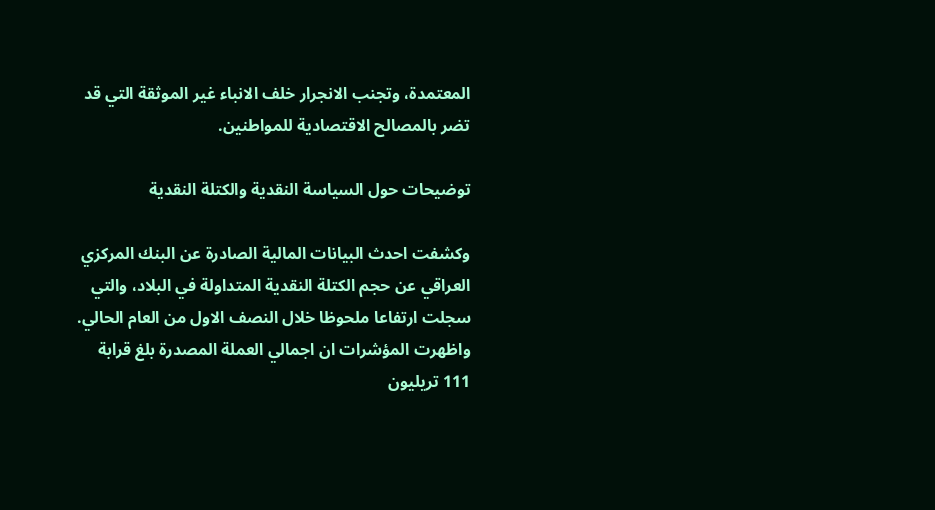المعتمدة، وتجنب الانجرار خلف الانباء غير الموثقة التي قد تضر بالمصالح الاقتصادية للمواطنين.

توضيحات حول السياسة النقدية والكتلة النقدية

وكشفت احدث البيانات المالية الصادرة عن البنك المركزي العراقي عن حجم الكتلة النقدية المتداولة في البلاد، والتي سجلت ارتفاعا ملحوظا خلال النصف الاول من العام الحالي. واظهرت المؤشرات ان اجمالي العملة المصدرة بلغ قرابة 111 تريليون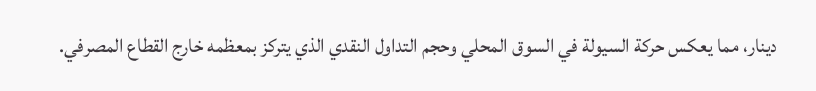دينار، مما يعكس حركة السيولة في السوق المحلي وحجم التداول النقدي الذي يتركز بمعظمه خارج القطاع المصرفي.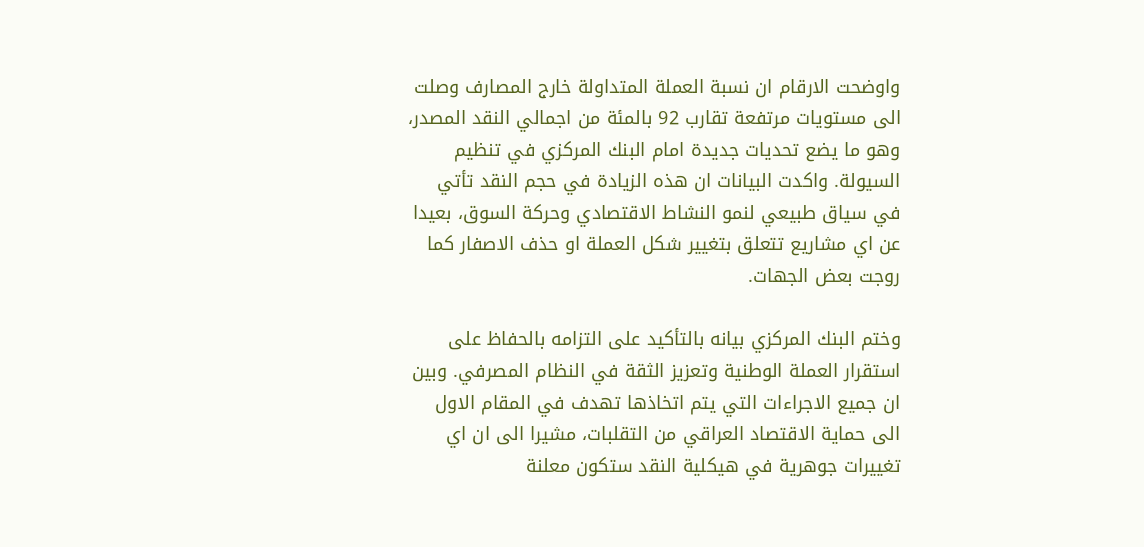واوضحت الارقام ان نسبة العملة المتداولة خارج المصارف وصلت الى مستويات مرتفعة تقارب 92 بالمئة من اجمالي النقد المصدر، وهو ما يضع تحديات جديدة امام البنك المركزي في تنظيم السيولة. واكدت البيانات ان هذه الزيادة في حجم النقد تأتي في سياق طبيعي لنمو النشاط الاقتصادي وحركة السوق، بعيدا عن اي مشاريع تتعلق بتغيير شكل العملة او حذف الاصفار كما روجت بعض الجهات.

وختم البنك المركزي بيانه بالتأكيد على التزامه بالحفاظ على استقرار العملة الوطنية وتعزيز الثقة في النظام المصرفي. وبين ان جميع الاجراءات التي يتم اتخاذها تهدف في المقام الاول الى حماية الاقتصاد العراقي من التقلبات، مشيرا الى ان اي تغييرات جوهرية في هيكلية النقد ستكون معلنة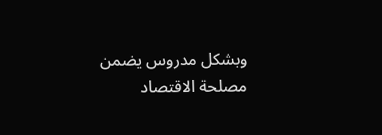وبشكل مدروس يضمن مصلحة الاقتصاد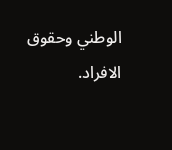الوطني وحقوق الافراد.